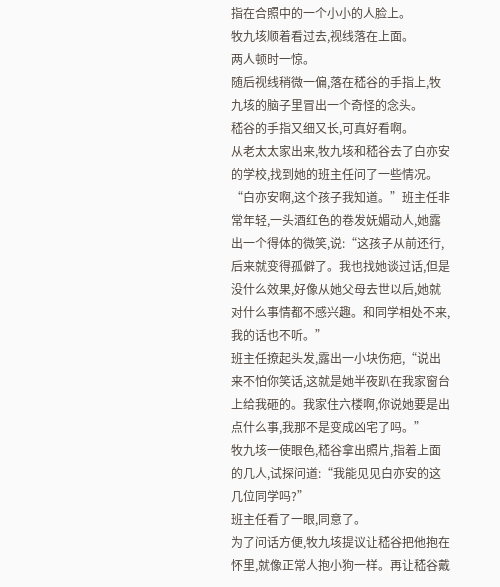指在合照中的一个小小的人脸上。
牧九垓顺着看过去,视线落在上面。
两人顿时一惊。
随后视线稍微一偏,落在嵇谷的手指上,牧九垓的脑子里冒出一个奇怪的念头。
嵇谷的手指又细又长,可真好看啊。
从老太太家出来,牧九垓和嵇谷去了白亦安的学校,找到她的班主任问了一些情况。
“白亦安啊,这个孩子我知道。”班主任非常年轻,一头酒红色的卷发妩媚动人,她露出一个得体的微笑,说:“这孩子从前还行,后来就变得孤僻了。我也找她谈过话,但是没什么效果,好像从她父母去世以后,她就对什么事情都不感兴趣。和同学相处不来,我的话也不听。”
班主任撩起头发,露出一小块伤疤,“说出来不怕你笑话,这就是她半夜趴在我家窗台上给我砸的。我家住六楼啊,你说她要是出点什么事,我那不是变成凶宅了吗。”
牧九垓一使眼色,嵇谷拿出照片,指着上面的几人,试探问道:“我能见见白亦安的这几位同学吗?”
班主任看了一眼,同意了。
为了问话方便,牧九垓提议让嵇谷把他抱在怀里,就像正常人抱小狗一样。再让嵇谷戴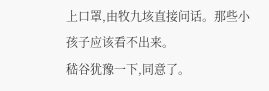上口罩,由牧九垓直接问话。那些小孩子应该看不出来。
嵇谷犹豫一下,同意了。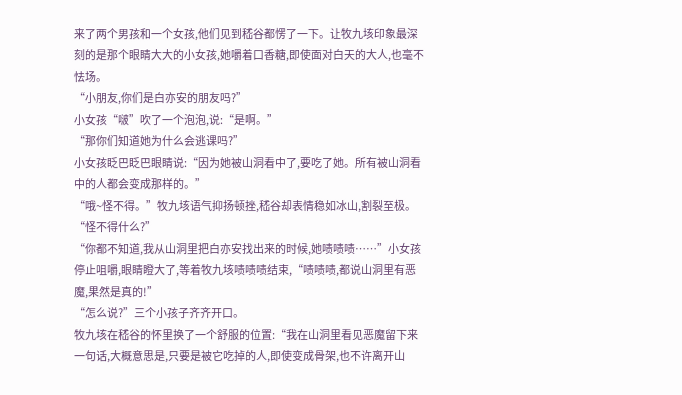来了两个男孩和一个女孩,他们见到嵇谷都愣了一下。让牧九垓印象最深刻的是那个眼睛大大的小女孩,她嚼着口香糖,即使面对白天的大人,也毫不怯场。
“小朋友,你们是白亦安的朋友吗?”
小女孩“啵”吹了一个泡泡,说:“是啊。”
“那你们知道她为什么会逃课吗?”
小女孩眨巴眨巴眼睛说:“因为她被山洞看中了,要吃了她。所有被山洞看中的人都会变成那样的。”
“哦~怪不得。”牧九垓语气抑扬顿挫,嵇谷却表情稳如冰山,割裂至极。
“怪不得什么?”
“你都不知道,我从山洞里把白亦安找出来的时候,她啧啧啧……”小女孩停止咀嚼,眼睛瞪大了,等着牧九垓啧啧啧结束,“啧啧啧,都说山洞里有恶魔,果然是真的!”
“怎么说?”三个小孩子齐齐开口。
牧九垓在嵇谷的怀里换了一个舒服的位置:“我在山洞里看见恶魔留下来一句话,大概意思是,只要是被它吃掉的人,即使变成骨架,也不许离开山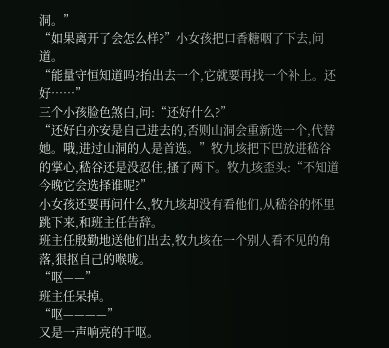洞。”
“如果离开了会怎么样?”小女孩把口香糖咽了下去,问道。
“能量守恒知道吗?抬出去一个,它就要再找一个补上。还好……”
三个小孩脸色煞白,问:“还好什么?”
“还好白亦安是自己进去的,否则山洞会重新选一个,代替她。哦,进过山洞的人是首选。”牧九垓把下巴放进嵇谷的掌心,嵇谷还是没忍住,搔了两下。牧九垓歪头:“不知道今晚它会选择谁呢?”
小女孩还要再问什么,牧九垓却没有看他们,从嵇谷的怀里跳下来,和班主任告辞。
班主任殷勤地送他们出去,牧九垓在一个别人看不见的角落,狠抠自己的喉咙。
“呕——”
班主任呆掉。
“呕————”
又是一声响亮的干呕。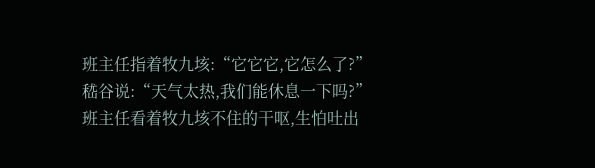班主任指着牧九垓:“它它它,它怎么了?”
嵇谷说:“天气太热,我们能休息一下吗?”
班主任看着牧九垓不住的干呕,生怕吐出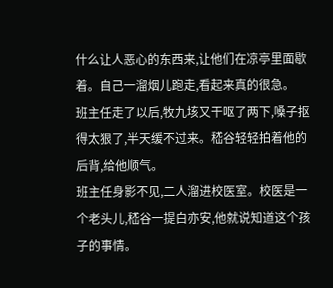什么让人恶心的东西来,让他们在凉亭里面歇着。自己一溜烟儿跑走,看起来真的很急。
班主任走了以后,牧九垓又干呕了两下,嗓子抠得太狠了,半天缓不过来。嵇谷轻轻拍着他的后背,给他顺气。
班主任身影不见,二人溜进校医室。校医是一个老头儿,嵇谷一提白亦安,他就说知道这个孩子的事情。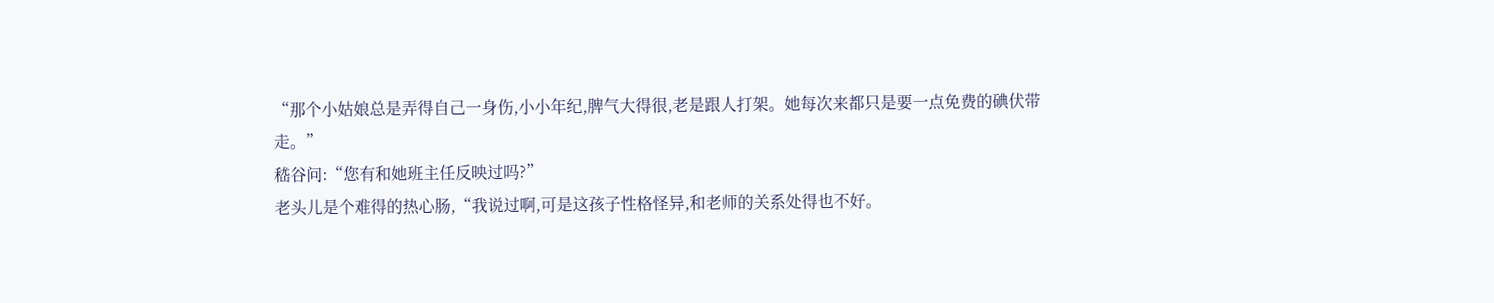“那个小姑娘总是弄得自己一身伤,小小年纪,脾气大得很,老是跟人打架。她每次来都只是要一点免费的碘伏带走。”
嵇谷问:“您有和她班主任反映过吗?”
老头儿是个难得的热心肠,“我说过啊,可是这孩子性格怪异,和老师的关系处得也不好。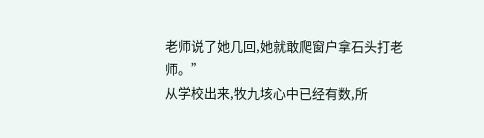老师说了她几回,她就敢爬窗户拿石头打老师。”
从学校出来,牧九垓心中已经有数,所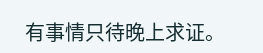有事情只待晚上求证。